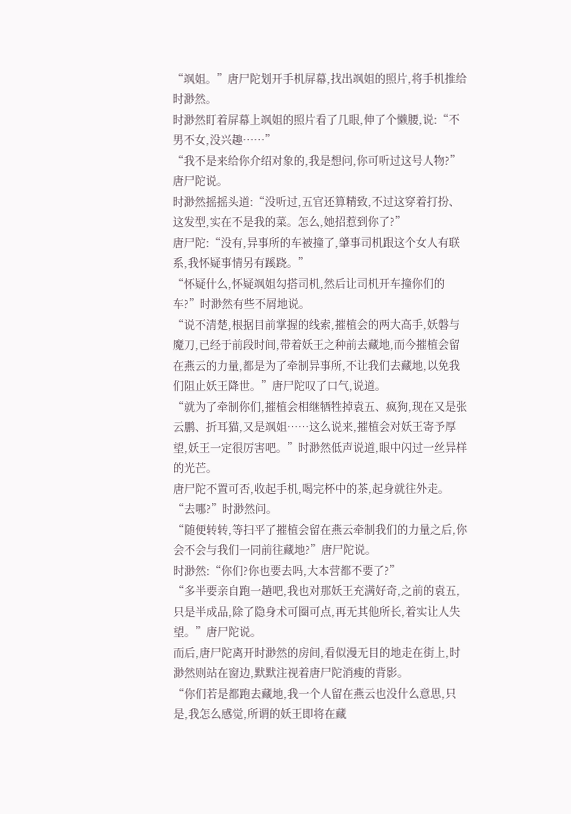“飒姐。”唐尸陀划开手机屏幕,找出飒姐的照片,将手机推给时渺然。
时渺然盯着屏幕上飒姐的照片看了几眼,伸了个懒腰,说:“不男不女,没兴趣……”
“我不是来给你介绍对象的,我是想问,你可听过这号人物?”唐尸陀说。
时渺然摇摇头道:“没听过,五官还算精致,不过这穿着打扮、这发型,实在不是我的菜。怎么,她招惹到你了?”
唐尸陀:“没有,异事所的车被撞了,肇事司机跟这个女人有联系,我怀疑事情另有蹊跷。”
“怀疑什么,怀疑飒姐勾搭司机,然后让司机开车撞你们的车?”时渺然有些不屑地说。
“说不清楚,根据目前掌握的线索,摧植会的两大高手,妖磐与魔刀,已经于前段时间,带着妖王之种前去藏地,而今摧植会留在燕云的力量,都是为了牵制异事所,不让我们去藏地,以免我们阻止妖王降世。”唐尸陀叹了口气,说道。
“就为了牵制你们,摧植会相继牺牲掉袁五、疯狗,现在又是张云鹏、折耳猫,又是飒姐……这么说来,摧植会对妖王寄予厚望,妖王一定很厉害吧。”时渺然低声说道,眼中闪过一丝异样的光芒。
唐尸陀不置可否,收起手机,喝完杯中的茶,起身就往外走。
“去哪?”时渺然问。
“随便转转,等扫平了摧植会留在燕云牵制我们的力量之后,你会不会与我们一同前往藏地?”唐尸陀说。
时渺然:“你们?你也要去吗,大本营都不要了?”
“多半要亲自跑一趟吧,我也对那妖王充满好奇,之前的袁五,只是半成品,除了隐身术可圈可点,再无其他所长,着实让人失望。”唐尸陀说。
而后,唐尸陀离开时渺然的房间,看似漫无目的地走在街上,时渺然则站在窗边,默默注视着唐尸陀消瘦的背影。
“你们若是都跑去藏地,我一个人留在燕云也没什么意思,只是,我怎么感觉,所谓的妖王即将在藏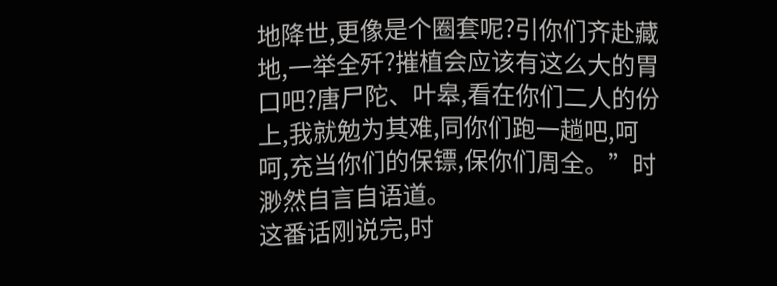地降世,更像是个圈套呢?引你们齐赴藏地,一举全歼?摧植会应该有这么大的胃口吧?唐尸陀、叶皋,看在你们二人的份上,我就勉为其难,同你们跑一趟吧,呵呵,充当你们的保镖,保你们周全。”时渺然自言自语道。
这番话刚说完,时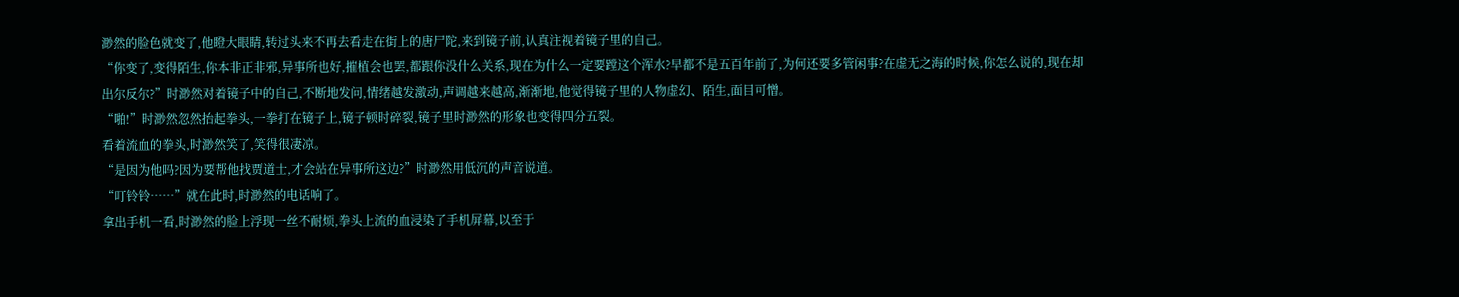渺然的脸色就变了,他瞪大眼睛,转过头来不再去看走在街上的唐尸陀,来到镜子前,认真注视着镜子里的自己。
“你变了,变得陌生,你本非正非邪,异事所也好,摧植会也罢,都跟你没什么关系,现在为什么一定要蹚这个浑水?早都不是五百年前了,为何还要多管闲事?在虚无之海的时候,你怎么说的,现在却出尔反尔?”时渺然对着镜子中的自己,不断地发问,情绪越发激动,声调越来越高,渐渐地,他觉得镜子里的人物虚幻、陌生,面目可憎。
“啪!”时渺然忽然抬起拳头,一拳打在镜子上,镜子顿时碎裂,镜子里时渺然的形象也变得四分五裂。
看着流血的拳头,时渺然笑了,笑得很凄凉。
“是因为他吗?因为要帮他找贾道士,才会站在异事所这边?”时渺然用低沉的声音说道。
“叮铃铃……”就在此时,时渺然的电话响了。
拿出手机一看,时渺然的脸上浮现一丝不耐烦,拳头上流的血浸染了手机屏幕,以至于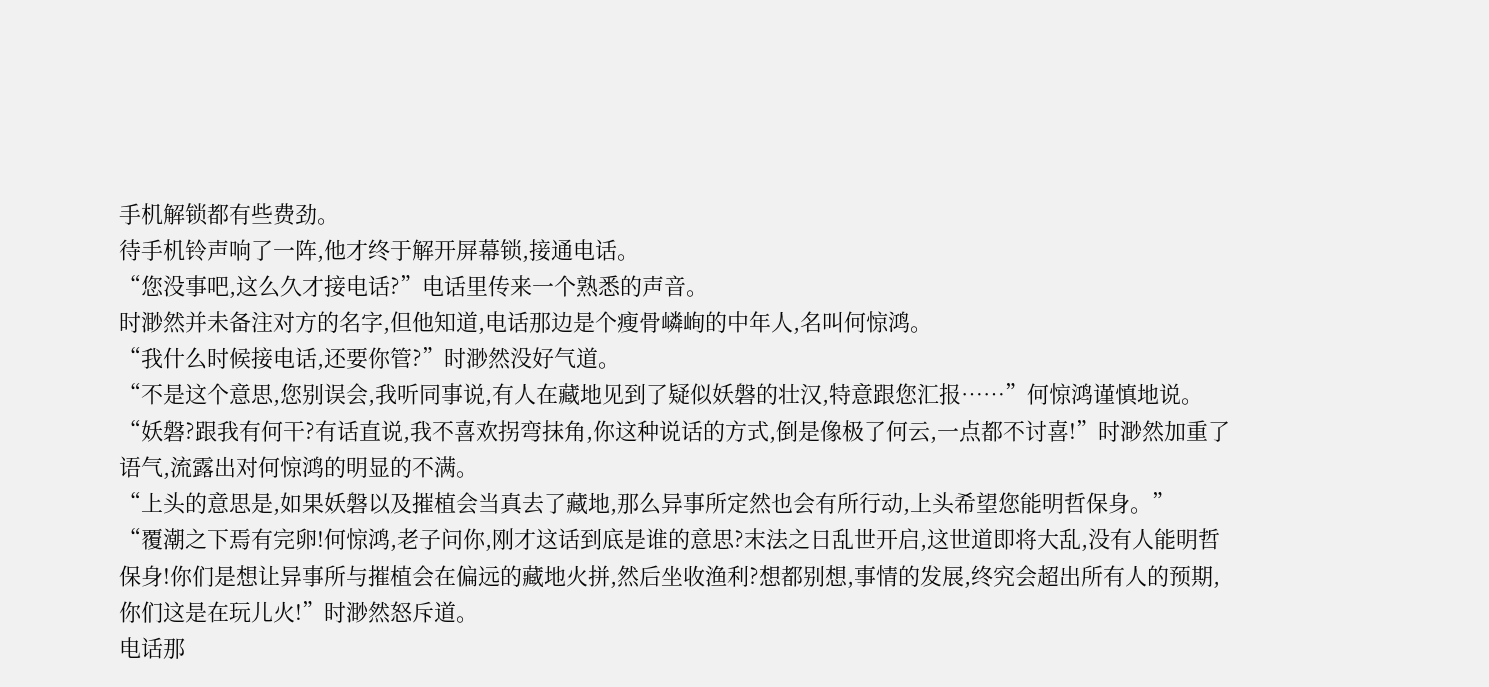手机解锁都有些费劲。
待手机铃声响了一阵,他才终于解开屏幕锁,接通电话。
“您没事吧,这么久才接电话?”电话里传来一个熟悉的声音。
时渺然并未备注对方的名字,但他知道,电话那边是个瘦骨嶙峋的中年人,名叫何惊鸿。
“我什么时候接电话,还要你管?”时渺然没好气道。
“不是这个意思,您别误会,我听同事说,有人在藏地见到了疑似妖磐的壮汉,特意跟您汇报……”何惊鸿谨慎地说。
“妖磐?跟我有何干?有话直说,我不喜欢拐弯抹角,你这种说话的方式,倒是像极了何云,一点都不讨喜!”时渺然加重了语气,流露出对何惊鸿的明显的不满。
“上头的意思是,如果妖磐以及摧植会当真去了藏地,那么异事所定然也会有所行动,上头希望您能明哲保身。”
“覆潮之下焉有完卵!何惊鸿,老子问你,刚才这话到底是谁的意思?末法之日乱世开启,这世道即将大乱,没有人能明哲保身!你们是想让异事所与摧植会在偏远的藏地火拼,然后坐收渔利?想都别想,事情的发展,终究会超出所有人的预期,你们这是在玩儿火!”时渺然怒斥道。
电话那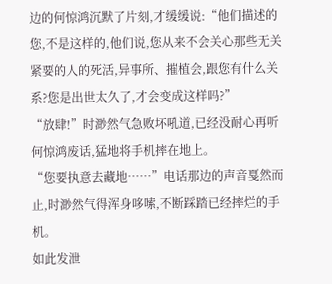边的何惊鸿沉默了片刻,才缓缓说:“他们描述的您,不是这样的,他们说,您从来不会关心那些无关紧要的人的死活,异事所、摧植会,跟您有什么关系?您是出世太久了,才会变成这样吗?”
“放肆!”时渺然气急败坏吼道,已经没耐心再听何惊鸿废话,猛地将手机摔在地上。
“您要执意去藏地……”电话那边的声音戛然而止,时渺然气得浑身哆嗦,不断踩踏已经摔烂的手机。
如此发泄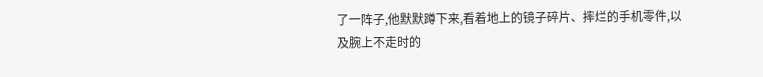了一阵子,他默默蹲下来,看着地上的镜子碎片、摔烂的手机零件,以及腕上不走时的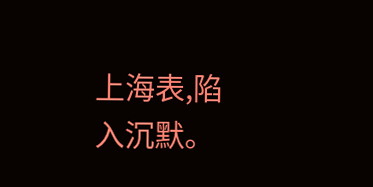上海表,陷入沉默。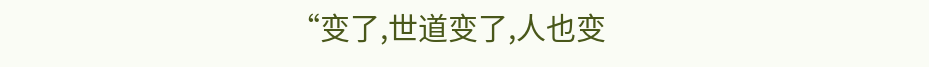“变了,世道变了,人也变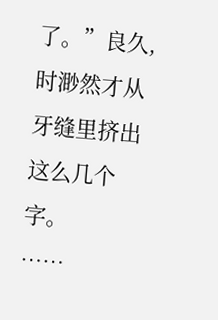了。”良久,时渺然才从牙缝里挤出这么几个字。
……